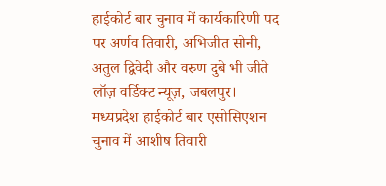हाईकोर्ट बार चुनाव में कार्यकारिणी पद पर अर्णव तिवारी, अभिजीत सोनी, अतुल द्विवेदी और वरुण दुबे भी जीते
लॉज़ वर्डिक्ट न्यूज़, जबलपुर।
मध्यप्रदेश हाईकोर्ट बार एसोसिएशन चुनाव में आशीष तिवारी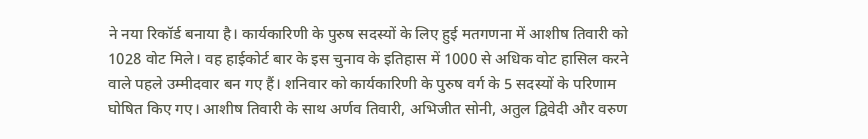ने नया रिकॉर्ड बनाया है। कार्यकारिणी के पुरुष सदस्यों के लिए हुई मतगणना में आशीष तिवारी को 1028 वोट मिले। वह हाईकोर्ट बार के इस चुनाव के इतिहास में 1000 से अधिक वोट हासिल करने वाले पहले उम्मीदवार बन गए हैं। शनिवार को कार्यकारिणी के पुरुष वर्ग के 5 सदस्यों के परिणाम घोषित किए गए। आशीष तिवारी के साथ अर्णव तिवारी, अभिजीत सोनी, अतुल द्विवेदी और वरुण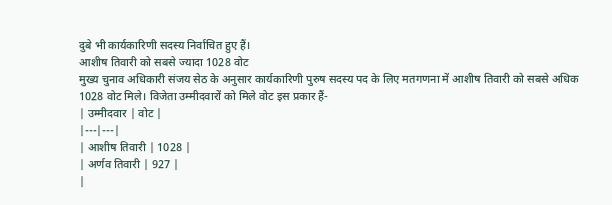दुबे भी कार्यकारिणी सदस्य निर्वाचित हुए हैं।
आशीष तिवारी को सबसे ज्यादा 1028 वोट
मुख्य चुनाव अधिकारी संजय सेठ के अनुसार कार्यकारिणी पुरुष सदस्य पद के लिए मतगणना में आशीष तिवारी को सबसे अधिक 1028 वोट मिले। विजेता उम्मीदवारों को मिले वोट इस प्रकार हैं-
| उम्मीदवार | वोट |
|---|---|
| आशीष तिवारी | 1028 |
| अर्णव तिवारी | 927 |
|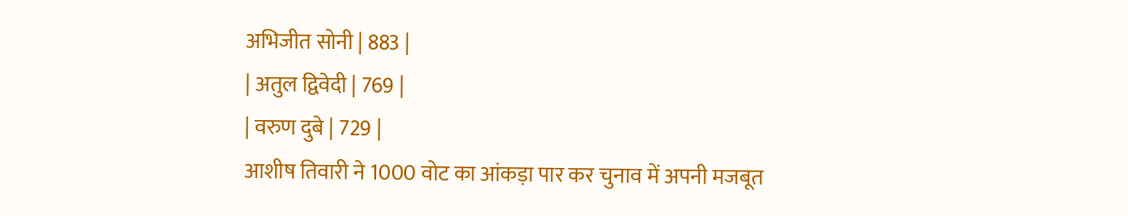अभिजीत सोनी | 883 |
| अतुल द्विवेदी | 769 |
| वरुण दुबे | 729 |
आशीष तिवारी ने 1000 वोट का आंकड़ा पार कर चुनाव में अपनी मजबूत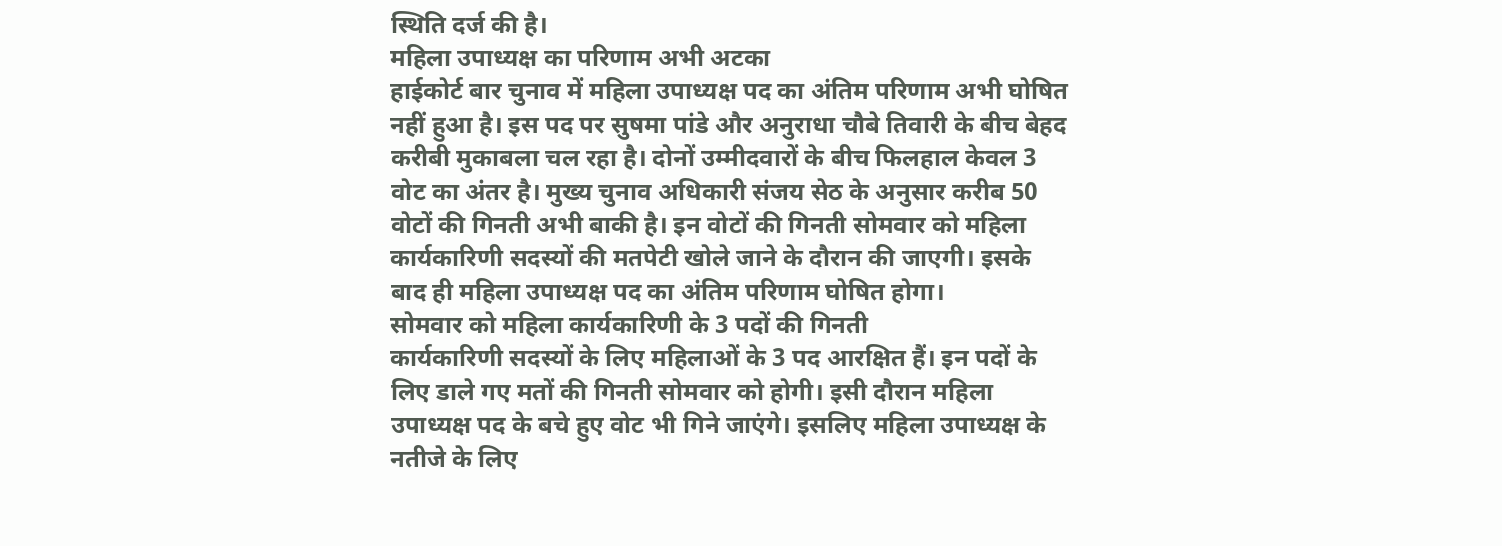स्थिति दर्ज की है।
महिला उपाध्यक्ष का परिणाम अभी अटका
हाईकोर्ट बार चुनाव में महिला उपाध्यक्ष पद का अंतिम परिणाम अभी घोषित नहीं हुआ है। इस पद पर सुषमा पांडे और अनुराधा चौबे तिवारी के बीच बेहद करीबी मुकाबला चल रहा है। दोनों उम्मीदवारों के बीच फिलहाल केवल 3 वोट का अंतर है। मुख्य चुनाव अधिकारी संजय सेठ के अनुसार करीब 50 वोटों की गिनती अभी बाकी है। इन वोटों की गिनती सोमवार को महिला कार्यकारिणी सदस्यों की मतपेटी खोले जाने के दौरान की जाएगी। इसके बाद ही महिला उपाध्यक्ष पद का अंतिम परिणाम घोषित होगा।
सोमवार को महिला कार्यकारिणी के 3 पदों की गिनती
कार्यकारिणी सदस्यों के लिए महिलाओं के 3 पद आरक्षित हैं। इन पदों के लिए डाले गए मतों की गिनती सोमवार को होगी। इसी दौरान महिला उपाध्यक्ष पद के बचे हुए वोट भी गिने जाएंगे। इसलिए महिला उपाध्यक्ष के नतीजे के लिए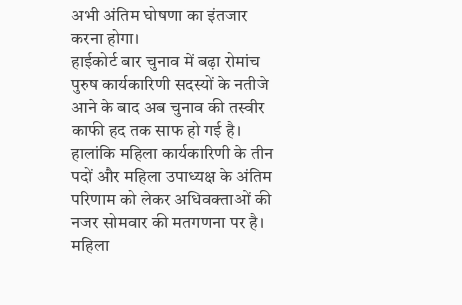अभी अंतिम घोषणा का इंतजार करना होगा।
हाईकोर्ट बार चुनाव में बढ़ा रोमांच
पुरुष कार्यकारिणी सदस्यों के नतीजे आने के बाद अब चुनाव की तस्वीर काफी हद तक साफ हो गई है। हालांकि महिला कार्यकारिणी के तीन पदों और महिला उपाध्यक्ष के अंतिम परिणाम को लेकर अधिवक्ताओं की नजर सोमवार की मतगणना पर है। महिला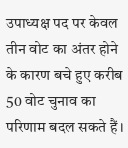उपाध्यक्ष पद पर केवल तीन वोट का अंतर होने के कारण बचे हुए करीब 50 वोट चुनाव का परिणाम बदल सकते हैं।